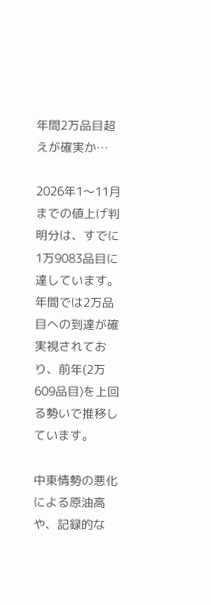年間2万品目超えが確実か…

2026年1〜11月までの値上げ判明分は、すでに1万9083品目に達しています。年間では2万品目への到達が確実視されており、前年(2万609品目)を上回る勢いで推移しています。

中東情勢の悪化による原油高や、記録的な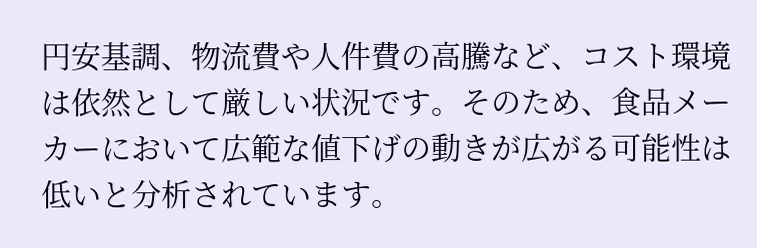円安基調、物流費や人件費の高騰など、コスト環境は依然として厳しい状況です。そのため、食品メーカーにおいて広範な値下げの動きが広がる可能性は低いと分析されています。